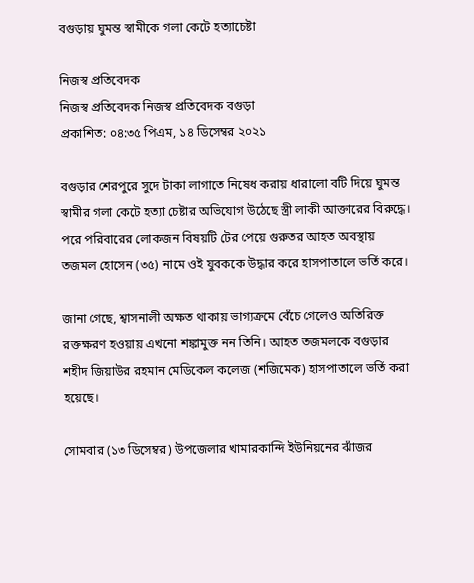বগুড়ায় ঘুমন্ত স্বামীকে গলা কেটে হত্যাচেষ্টা

নিজস্ব প্রতিবেদক
নিজস্ব প্রতিবেদক নিজস্ব প্রতিবেদক বগুড়া
প্রকাশিত: ০৪:৩৫ পিএম, ১৪ ডিসেম্বর ২০২১

বগুড়ার শেরপুরে সুদে টাকা লাগাতে নিষেধ করায় ধারালো বটি দিয়ে ঘুমন্ত স্বামীর গলা কেটে হত্যা চেষ্টার অভিযোগ উঠেছে স্ত্রী লাকী আক্তারের বিরুদ্ধে। পরে পরিবারের লোকজন বিষয়টি টের পেয়ে গুরুতর আহত অবস্থায় তজমল হোসেন (৩৫) নামে ওই যুবককে উদ্ধার করে হাসপাতালে ভর্তি করে।

জানা গেছে, শ্বাসনালী অক্ষত থাকায় ভাগ্যক্রমে বেঁচে গেলেও অতিরিক্ত রক্তক্ষরণ হওয়ায় এখনো শঙ্কামুক্ত নন তিনি। আহত তজমলকে বগুড়ার শহীদ জিয়াউর রহমান মেডিকেল কলেজ (শজিমেক) হাসপাতালে ভর্তি করা হয়েছে।

সোমবার (১৩ ডিসেম্বর) উপজেলার খামারকান্দি ইউনিয়নের ঝাঁজর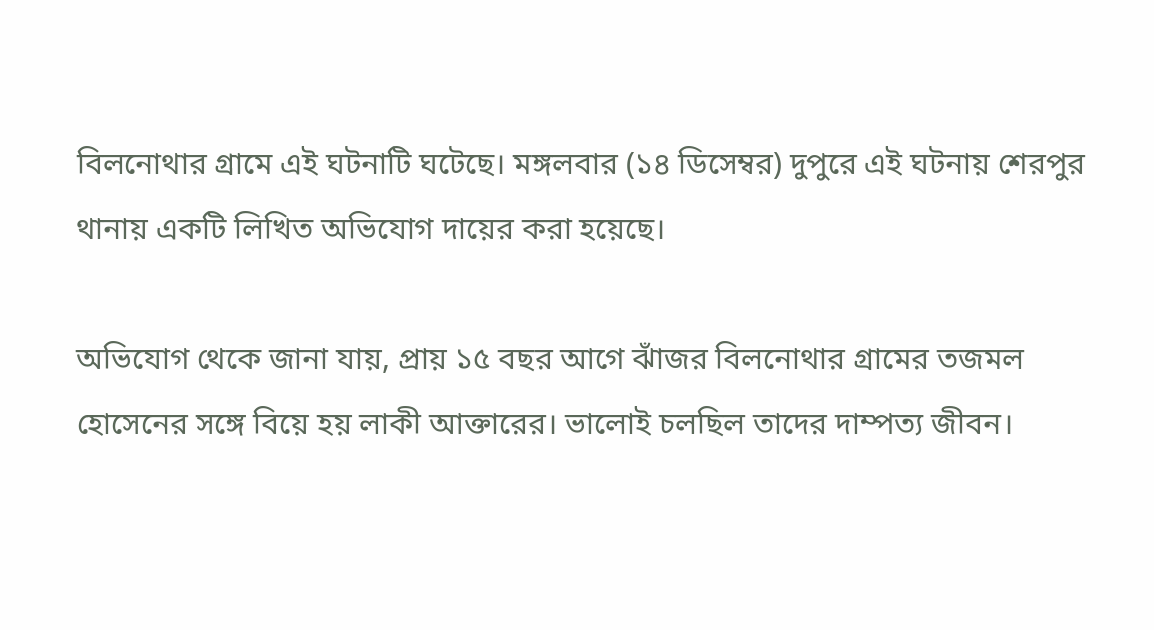বিলনোথার গ্রামে এই ঘটনাটি ঘটেছে। মঙ্গলবার (১৪ ডিসেম্বর) দুপুরে এই ঘটনায় শেরপুর থানায় একটি লিখিত অভিযোগ দায়ের করা হয়েছে।

অভিযোগ থেকে জানা যায়, প্রায় ১৫ বছর আগে ঝাঁজর বিলনোথার গ্রামের তজমল হোসেনের সঙ্গে বিয়ে হয় লাকী আক্তারের। ভালোই চলছিল তাদের দাম্পত্য জীবন।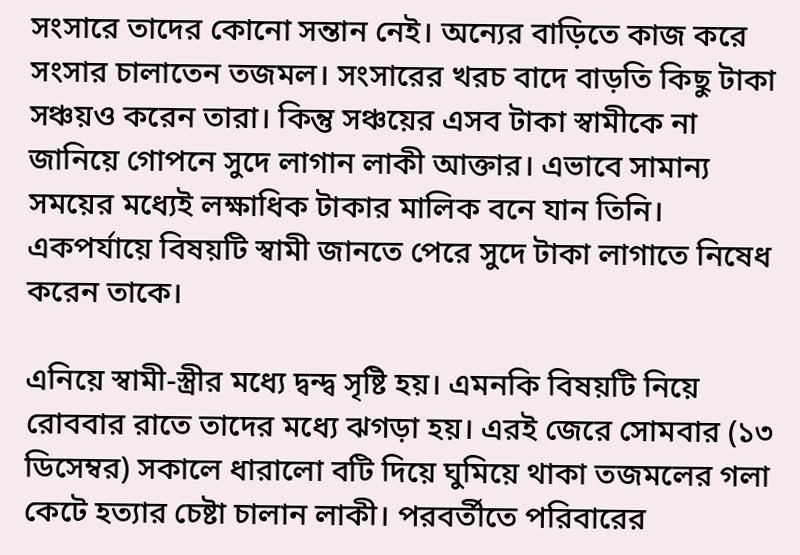সংসারে তাদের কোনো সন্তান নেই। অন্যের বাড়িতে কাজ করে সংসার চালাতেন তজমল। সংসারের খরচ বাদে বাড়তি কিছু টাকা সঞ্চয়ও করেন তারা। কিন্তু সঞ্চয়ের এসব টাকা স্বামীকে না জানিয়ে গোপনে সুদে লাগান লাকী আক্তার। এভাবে সামান্য সময়ের মধ্যেই লক্ষাধিক টাকার মালিক বনে যান তিনি। একপর্যায়ে বিষয়টি স্বামী জানতে পেরে সুদে টাকা লাগাতে নিষেধ করেন তাকে।

এনিয়ে স্বামী-স্ত্রীর মধ্যে দ্বন্দ্ব সৃষ্টি হয়। এমনকি বিষয়টি নিয়ে রোববার রাতে তাদের মধ্যে ঝগড়া হয়। এরই জেরে সোমবার (১৩ ডিসেম্বর) সকালে ধারালো বটি দিয়ে ঘুমিয়ে থাকা তজমলের গলা কেটে হত্যার চেষ্টা চালান লাকী। পরবর্তীতে পরিবারের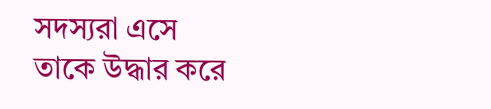সদস্যরা এসে তাকে উদ্ধার করে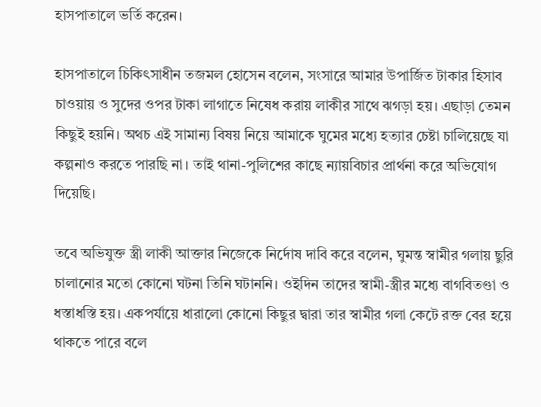হাসপাতালে ভর্তি করেন।

হাসপাতালে চিকিৎসাধীন তজমল হোসেন বলেন, সংসারে আমার উপার্জিত টাকার হিসাব চাওয়ায় ও সুদের ওপর টাকা লাগাতে নিষেধ করায় লাকীর সাথে ঝগড়া হয়। এছাড়া তেমন কিছুই হয়নি। অথচ এই সামান্য বিষয় নিয়ে আমাকে ঘুমের মধ্যে হত্যার চেষ্টা চালিয়েছে যা কল্পনাও করতে পারছি না। তাই থানা-পুলিশের কাছে ন্যায়বিচার প্রার্থনা করে অভিযোগ দিয়েছি।

তবে অভিযুক্ত স্ত্রী লাকী আক্তার নিজেকে নির্দোষ দাবি করে বলেন, ঘুমন্ত স্বামীর গলায় ছুরি চালানোর মতো কোনো ঘটনা তিনি ঘটাননি। ওইদিন তাদের স্বামী-স্ত্রীর মধ্যে বাগবিতণ্ডা ও ধস্তাধস্তি হয়। একপর্যায়ে ধারালো কোনো কিছুর দ্বারা তার স্বামীর গলা কেটে রক্ত বের হয়ে থাকতে পারে বলে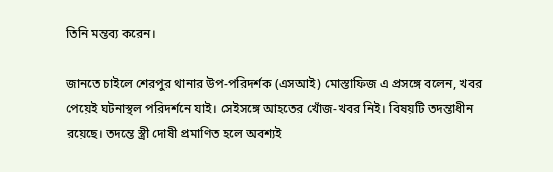তিনি মন্তব্য করেন।

জানতে চাইলে শেরপুর থানার উপ-পরিদর্শক (এসআই) মোস্তাফিজ এ প্রসঙ্গে বলেন, খবর পেয়েই ঘটনাস্থল পরিদর্শনে যাই। সেইসঙ্গে আহতের খোঁজ-খবর নিই। বিষয়টি তদন্তাধীন রয়েছে। তদন্তে স্ত্রী দোষী প্রমাণিত হলে অবশ্যই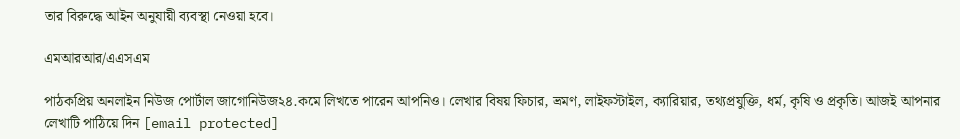তার বিরুদ্ধে আইন অনুযায়ী ব্যবস্থা নেওয়া হবে।

এমআরআর/এএসএম

পাঠকপ্রিয় অনলাইন নিউজ পোর্টাল জাগোনিউজ২৪.কমে লিখতে পারেন আপনিও। লেখার বিষয় ফিচার, ভ্রমণ, লাইফস্টাইল, ক্যারিয়ার, তথ্যপ্রযুক্তি, ধর্ম, কৃষি ও প্রকৃতি। আজই আপনার লেখাটি পাঠিয়ে দিন [email protected]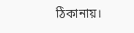ঠিকানায়।